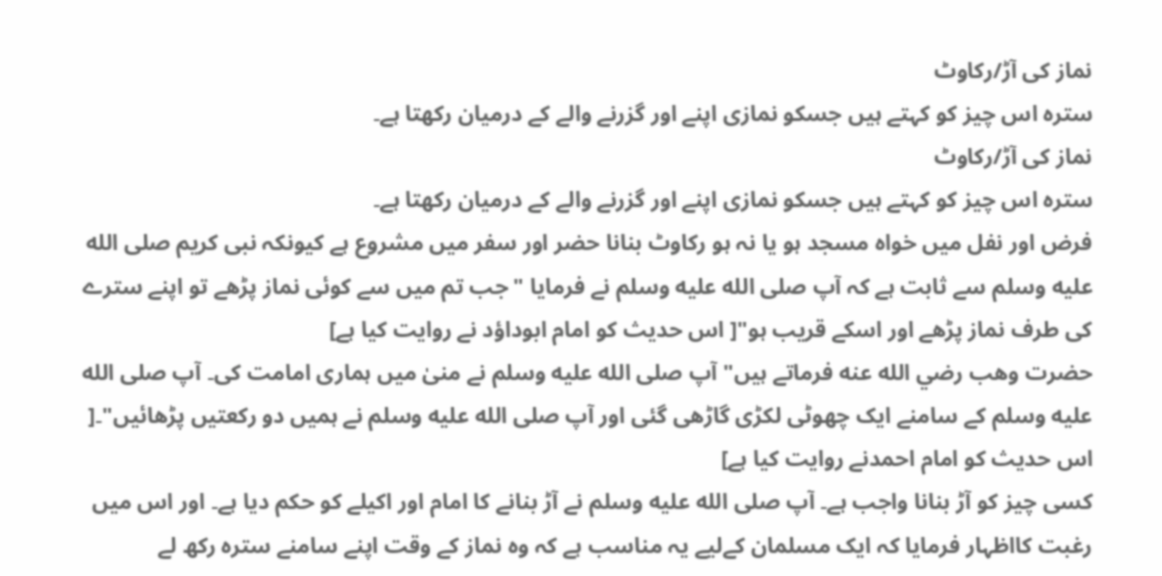نماز کی آڑ/رکاوٹ
سترہ اس چیز کو کہتے ہیں جسکو نمازی اپنے اور گزرنے والے کے درمیان رکھتا ہے۔
نماز کی آڑ/رکاوٹ
سترہ اس چیز کو کہتے ہیں جسکو نمازی اپنے اور گزرنے والے کے درمیان رکھتا ہے۔
فرض اور نفل میں خواہ مسجد ہو یا نہ ہو رکاوٹ بنانا حضر اور سفر میں مشروع ہے کیونکہ نبی کریم صلى الله عليه وسلم سے ثابت ہے کہ آپ صلى الله عليه وسلم نے فرمایا "جب تم میں سے کوئی نماز پڑھے تو اپنے سترے کی طرف نماز پڑھے اور اسکے قریب ہو"[ اس حدیث کو امام ابوداؤد نے روایت کیا ہے]
حضرت وھب رضي الله عنه فرماتے ہیں" آپ صلى الله عليه وسلم نے منیٰ میں ہماری امامت کی۔ آپ صلى الله عليه وسلم کے سامنے ایک چھوٹی لکڑی گاڑھی گئی اور آپ صلى الله عليه وسلم نے ہمیں دو رکعتیں پڑھائیں"۔[ اس حدیث کو امام احمدنے روایت کیا ہے]
کسی چیز کو آڑ بنانا واجب ہے۔ آپ صلى الله عليه وسلم نے آڑ بنانے کا امام اور اکیلے کو حکم دیا ہے۔ اور اس میں رغبت کااظہار فرمایا کہ ایک مسلمان کےلیے یہ مناسب ہے کہ وہ نماز کے وقت اپنے سامنے سترہ رکھ لے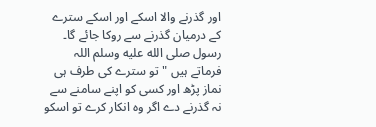اور گذرنے والا اسکے اور اسکے سترے کے درمیان گذرنے سے روکا جائے گا۔
رسول صلى الله عليه وسلم اللہ فرماتے ہیں "تو سترے کی طرف ہی نماز پڑھ اور کسی کو اپنے سامنے سے نہ گذرنے دے اگر وہ انکار کرے تو اسکو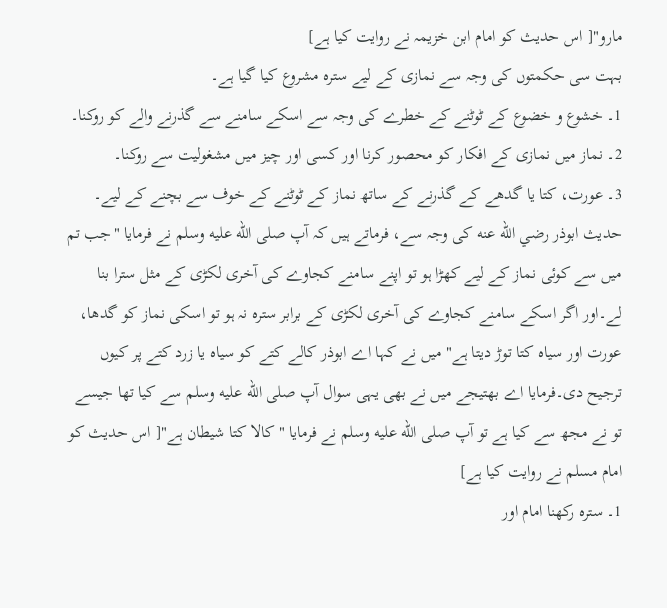مارو"[ اس حدیث کو امام ابن خزیمہ نے روایت کیا ہے]
بہت سی حکمتوں کی وجہ سے نمازی کے لیے سترہ مشروع کیا گیا ہے۔
1۔ خشوع و خضوع کے ٹوٹنے کے خطرے کی وجہ سے اسکے سامنے سے گذرنے والے کو روکنا۔
2۔ نماز میں نمازی کے افکار کو محصور کرنا اور کسی اور چیز میں مشغولیت سے روکنا۔
3۔ عورت، کتا یا گدھے کے گذرنے کے ساتھ نماز کے ٹوٹنے کے خوف سے بچنے کے لیے۔
حدیث ابوذر رضي الله عنه کی وجہ سے، فرماتے ہیں کہ آپ صلى الله عليه وسلم نے فرمایا "جب تم میں سے کوئی نماز کے لیے کھڑا ہو تو اپنے سامنے کجاوے کی آخری لکڑی کے مثل سترا بنا لے۔اور اگر اسکے سامنے کجاوے کی آخری لکڑی کے برابر سترہ نہ ہو تو اسکی نماز کو گدھا، عورت اور سیاہ کتا توڑ دیتا ہے" میں نے کہا اے ابوذر کالے کتے کو سیاہ یا زرد کتے پر کیوں ترجیح دی۔فرمایا اے بھتیجے میں نے بھی یہی سوال آپ صلى الله عليه وسلم سے کیا تھا جیسے تو نے مجھ سے کیا ہے تو آپ صلى الله عليه وسلم نے فرمایا "کالا کتا شیطان ہے"[ اس حدیث کو امام مسلم نے روایت کیا ہے]
1۔ سترہ رکھنا امام اور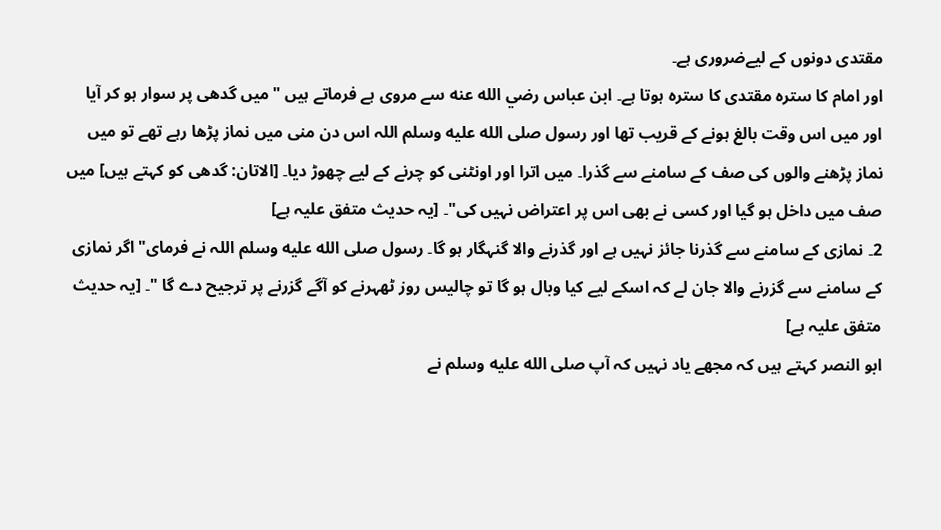مقتدی دونوں کے لیےضروری ہے۔
اور امام کا سترہ مقتدی کا سترہ ہوتا ہے۔ ابن عباس رضي الله عنه سے مروی ہے فرماتے ہیں "میں گدھی پر سوار ہو کر آیا اور میں اس وقت بالغ ہونے کے قریب تھا اور رسول صلى الله عليه وسلم اللہ اس دن منی میں نماز پڑھا رہے تھے تو میں نماز پڑھنے والوں کی صف کے سامنے سے گذرا۔ میں اترا اور اونٹنی کو چرنے کے لیے چھوڑ دیا۔ [الاتان: گدھی کو کہتے ہیں] میں صف میں داخل ہو گیا اور کسی نے بھی اس پر اعتراض نہیں کی"۔ [یہ حدیث متفق علیہ ہے]
2۔ نمازی کے سامنے سے گذرنا جائز نہیں ہے اور گذرنے والا گنہگار ہو گا۔ رسول صلى الله عليه وسلم اللہ نے فرمای"اگر نمازی کے سامنے سے گزرنے والا جان لے کہ اسکے لیے کیا وبال ہو گا تو چالیس روز ٹھہرنے کو آگے گزرنے پر ترجیح دے گا "۔ [یہ حدیث متفق علیہ ہے]
ابو النصر کہتے ہیں کہ مجھے یاد نہیں کہ آپ صلى الله عليه وسلم نے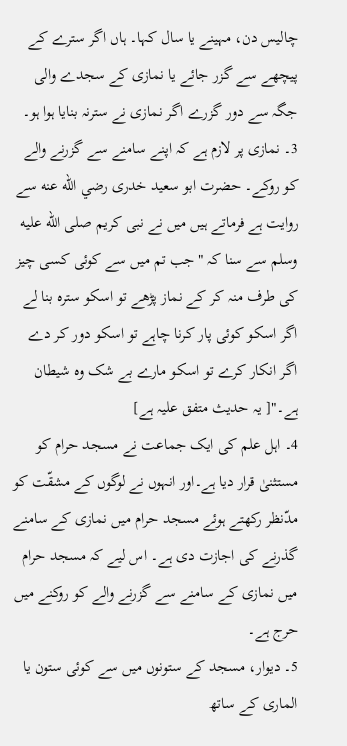چالیس دن، مہینے یا سال کہا۔ ہاں اگر سترے کے پیچھے سے گزر جائے یا نمازی کے سجدے والی جگہ سے دور گزرے اگر نمازی نے سترنہ بنایا ہوا ہو۔
3۔ نمازی پر لازم ہے کہ اپنے سامنے سے گزرنے والے کو روکے۔ حضرت ابو سعید خدری رضي الله عنه سے روایت ہے فرماتے ہیں میں نے نبی کریم صلى الله عليه وسلم سے سنا کہ "جب تم میں سے کوئی کسی چیز کی طرف منہ کر کے نماز پڑھے تو اسکو سترہ بنا لے اگر اسکو کوئی پار کرنا چاہے تو اسکو دور کر دے اگر انکار کرے تو اسکو مارے بے شک وہ شیطان ہے۔"[ یہ حدیث متفق علیہ ہے]
4۔ اہل علم کی ایک جماعت نے مسجد حرام کو مستثنیٰ قرار دیا ہے۔اور انہوں نے لوگوں کے مشقّت کو مدّنظر رکھتے ہوئے مسجد حرام میں نمازی کے سامنے گذرنے کی اجازت دی ہے۔ اس لیے کہ مسجد حرام میں نمازی کے سامنے سے گزرنے والے کو روکنے میں حرج ہے۔
5۔ دیوار، مسجد کے ستونوں میں سے کوئی ستون یا الماری کے ساتھ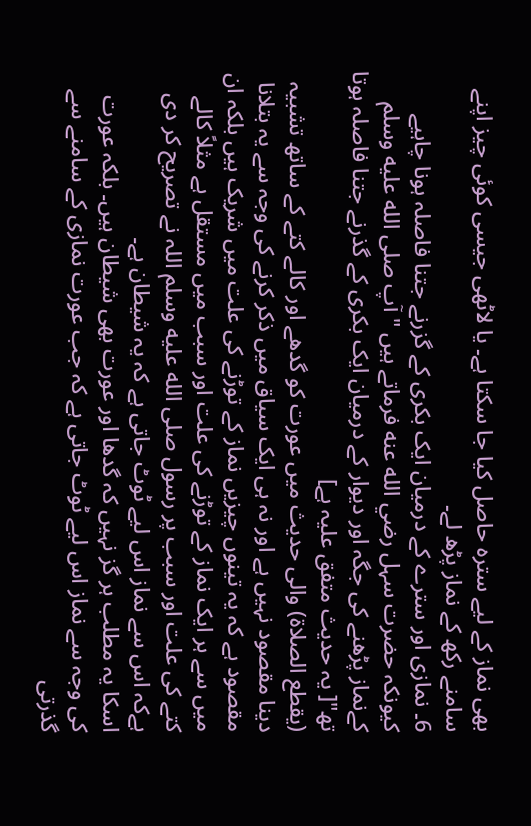بھی نماز کے لیے سترہ حاصل کیا جا سکتا ہے۔ یا لاٹھی جیسی کوئی چیز اپنے سامنے رکھ کے نماز پڑھ لے۔
6۔ نمازی اور سترے کے درمیان ایک بکری کے گزرنے جتنا فاصلہ ہونا چاہیے کیونکہ حضرت سہل رضي الله عنه فرماتے ہیں "آپ صلى الله عليه وسلم کےنماز پڑھنے کی جگہ اور دیوار کے درمیان ایک بکری کے گذرنے جتنا فاصلہ ہوتا تھ"[ یہ حدیث متفق علیہ ہے]
(یقطع الصلاۃ) والی حدیث میں عورت کو گدھے اور کالے کتے کے ساتھ تشبیہ دینا مقصود نہیں ہے اور نہ ہی ایک سیاق میں ذکر کرنے کی وجہ سے یہ بتلانا مقصود ہے کہ یہ تینوں چیزیں نماز کے توڑنے کی علت میں شریک ہیں بلکہ ان میں سے ہر ایک نماز کے توڑنے کی علت اور سبب میں مستقل ہے مثلاً کالے کتے کی علت اور سبب پر رسول صلى الله عليه وسلم اللہ نے تصریح کر دی ہےکہ اس سے نماز اس لیے ٹوٹ جاتی ہے کہ یہ شیطان ہے۔
اسکا یہ مطلب ہر گز نہیں کہ گدھا اور عورت بھی شیطان ہیں۔ بلکہ عورت کی وجہ سے نماز اس لیے ٹوٹ جاتی ہے کہ جب عورت نمازی کے سامنے سے گذرتی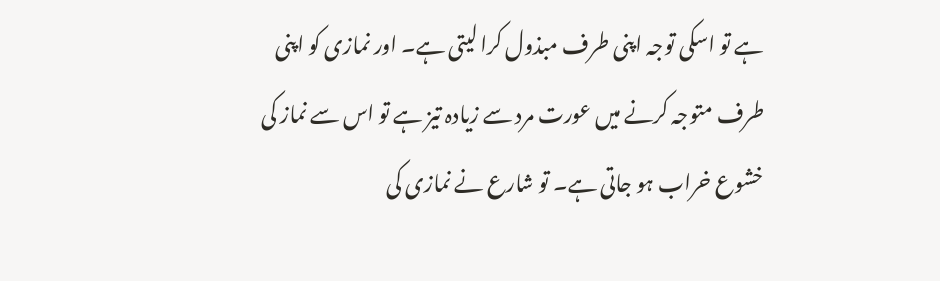ہے تو اسکی توجہ اپنی طرف مبذول کرا لیتی ہے۔ اور نمازی کو اپنی طرف متوجہ کرنے میں عورت مرد سے زیادہ تیز ہے تو اس سے نماز کی خشوع خراب ہو جاتی ہے۔ تو شارع نے نمازی کی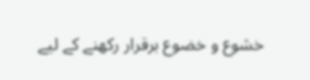خشوع و خضوع برقرار رکھنے کے لیے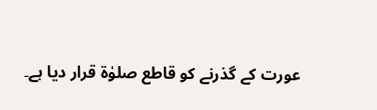عورت کے گذرنے کو قاطع صلوٰۃ قرار دیا ہے۔